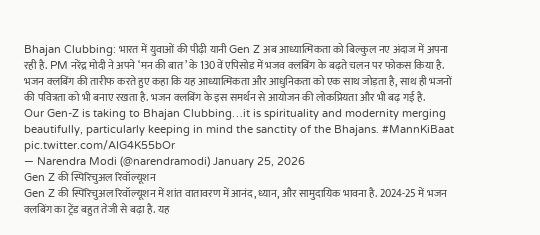Bhajan Clubbing: भारत में युवाओं की पीढ़ी यानी Gen Z अब आध्यात्मिकता को बिल्कुल नए अंदाज में अपना रही है. PM नरेंद्र मोदी ने अपने ‘मन की बात’ के 130वें एपिसोड में भजव क्लबिंग के बढ़ते चलन पर फोकस किया है.
भजन क्लबिंग की तारीफ करते हुए कहा कि यह आध्यात्मिकता और आधुनिकता को एक साथ जोड़ता है, साथ ही भजनों की पवित्रता को भी बनाए रखता है. भजन क्लबिंग के इस समर्थन से आयोजन की लोकप्रियता और भी बढ़ गई है.
Our Gen-Z is taking to Bhajan Clubbing…it is spirituality and modernity merging beautifully, particularly keeping in mind the sanctity of the Bhajans. #MannKiBaat pic.twitter.com/AIG4K55bOr
— Narendra Modi (@narendramodi) January 25, 2026
Gen Z की स्पिरिचुअल रिवॉल्यूशन
Gen Z की स्पिरिचुअल रिवॉल्यूशन में शांत वातावरण में आनंद, ध्यान, और सामुदायिक भावना है. 2024-25 में भजन क्लबिंग का ट्रेंड बहुत तेजी से बढ़ा है. यह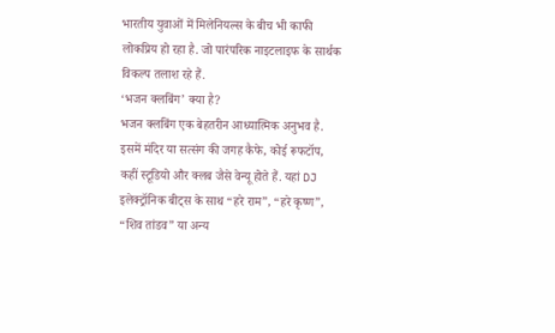भारतीय युवाओं में मिलेनियल्स के बीच भी काफी लोकप्रिय हो रहा है. जो पारंपरिक नाइटलाइफ के सार्थक विकल्प तलाश रहे हैं.
‘भजन क्लबिंग’ क्या है?
भजन क्लबिंग एक बेहतरीन आध्यात्मिक अनुभव है. इसमें मंदिर या सत्संग की जगह कैफे, कोई रूफटॉप, कहीं स्टूडियो और क्लब जैसे वेन्यू होते हैं. यहां DJ इलेक्ट्रॉनिक बीट्स के साथ “हरे राम”, “हरे कृष्ण”, “शिव तांडव” या अन्य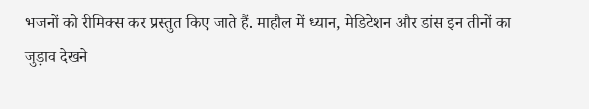भजनों को रीमिक्स कर प्रस्तुत किए जाते हैं. माहौल में ध्यान, मेडिटेशन और डांस इन तीनों का जुड़ाव देखने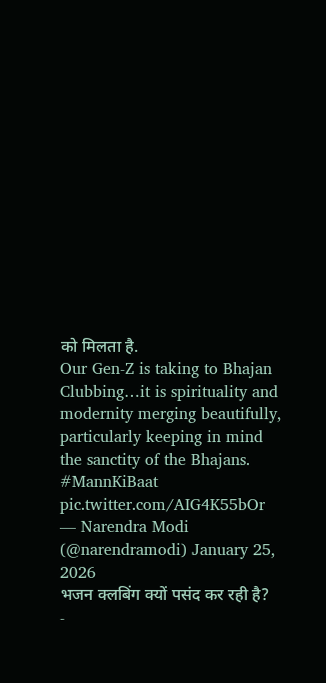को मिलता है.
Our Gen-Z is taking to Bhajan Clubbing…it is spirituality and modernity merging beautifully, particularly keeping in mind the sanctity of the Bhajans. #MannKiBaat pic.twitter.com/AIG4K55bOr
— Narendra Modi (@narendramodi) January 25, 2026
भजन क्लबिंग क्यों पसंद कर रही है?
-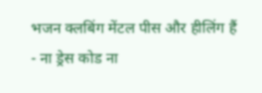भजन क्लबिंग मेंटल पीस और हीलिंग हैं
- ना ड्रेस कोड ना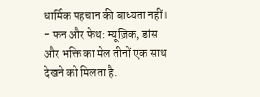धार्मिक पहचान की बाध्यता नहीं।
- फन और फेथ: म्यूज़िक, डांस और भक्ति का मेल तीनों एक साथ देखने को मिलता है.